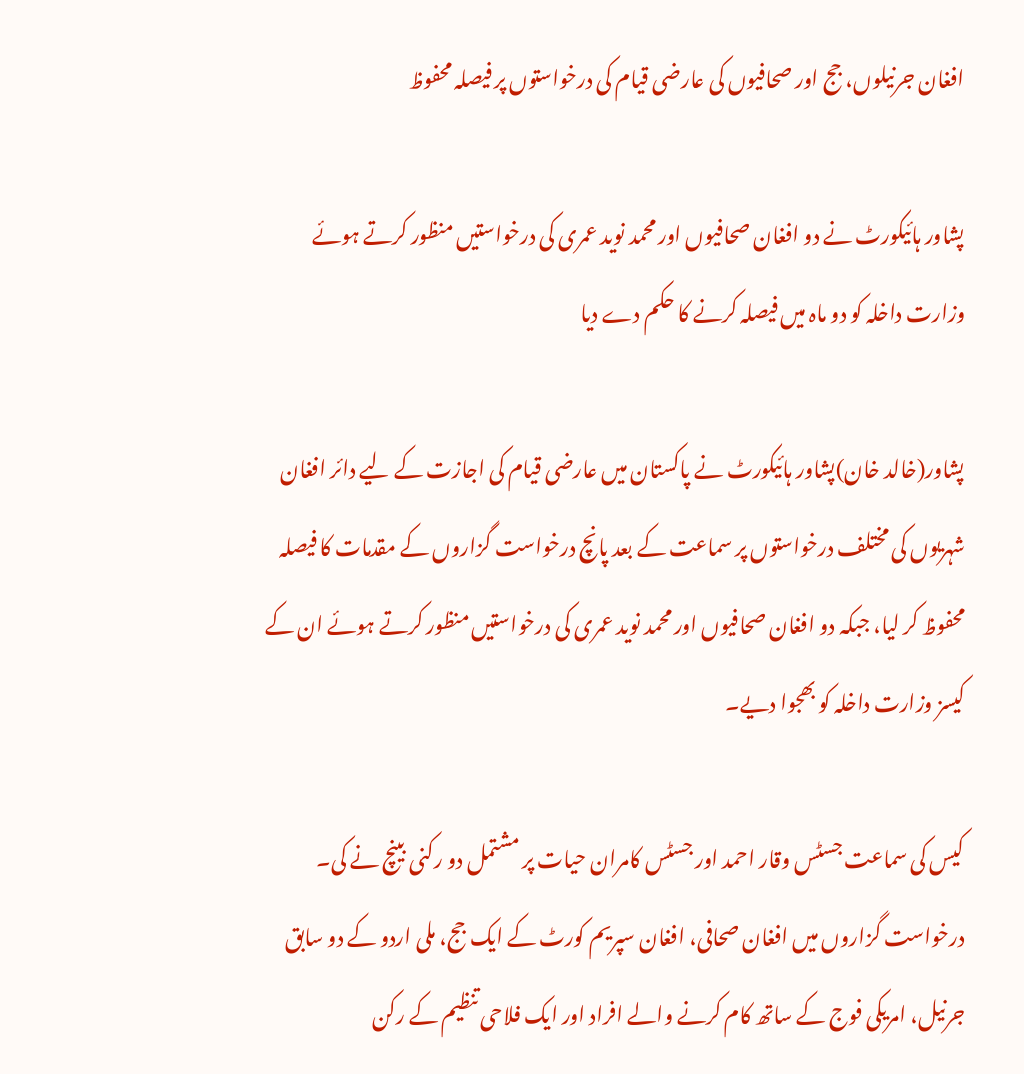افغان جرنیلوں، جج اور صحافیوں کی عارضی قیام کی درخواستوں پر فیصلہ محفوظ

پشاور ہائیکورٹ نے دو افغان صحافیوں اور محمد نوید عمری کی درخواستیں منظور کرتے ہوئے وزارت داخلہ کو دو ماہ میں فیصلہ کرنے کا حکم دے دیا

پشاور(خالد خان)پشاور ہائیکورٹ نے پاکستان میں عارضی قیام کی اجازت کے لیے دائر افغان شہریوں کی مختلف درخواستوں پر سماعت کے بعد پانچ درخواست گزاروں کے مقدمات کا فیصلہ محفوظ کر لیا، جبکہ دو افغان صحافیوں اور محمد نوید عمری کی درخواستیں منظور کرتے ہوئے ان کے کیسز وزارت داخلہ کو بھجوا دیے۔

کیس کی سماعت جسٹس وقار احمد اور جسٹس کامران حیات پر مشتمل دو رکنی بینچ نے کی۔ درخواست گزاروں میں افغان صحافی، افغان سپریم کورٹ کے ایک جج، ملی اردو کے دو سابق جرنیل، امریکی فوج کے ساتھ کام کرنے والے افراد اور ایک فلاحی تنظیم کے رکن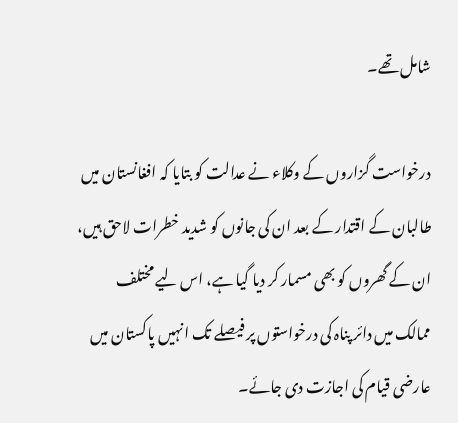شامل تھے۔

درخواست گزاروں کے وکلاء نے عدالت کو بتایا کہ افغانستان میں طالبان کے اقتدار کے بعد ان کی جانوں کو شدید خطرات لاحق ہیں، ان کے گھروں کو بھی مسمار کر دیا گیا ہے، اس لیے مختلف ممالک میں دائر پناہ کی درخواستوں پر فیصلے تک انہیں پاکستان میں عارضی قیام کی اجازت دی جائے۔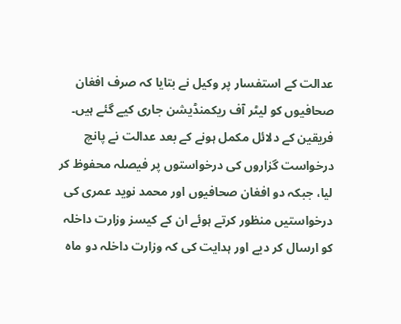عدالت کے استفسار پر وکیل نے بتایا کہ صرف افغان صحافیوں کو لیٹر آف ریکمنڈیشن جاری کیے گئے ہیں۔ فریقین کے دلائل مکمل ہونے کے بعد عدالت نے پانچ درخواست گزاروں کی درخواستوں پر فیصلہ محفوظ کر لیا، جبکہ دو افغان صحافیوں اور محمد نوید عمری کی درخواستیں منظور کرتے ہوئے ان کے کیسز وزارت داخلہ کو ارسال کر دیے اور ہدایت کی کہ وزارت داخلہ دو ماہ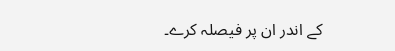کے اندر ان پر فیصلہ کرے۔